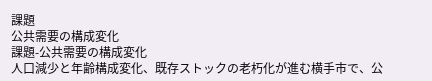課題
公共需要の構成変化
課題-公共需要の構成変化
人口減少と年齢構成変化、既存ストックの老朽化が進む横手市で、公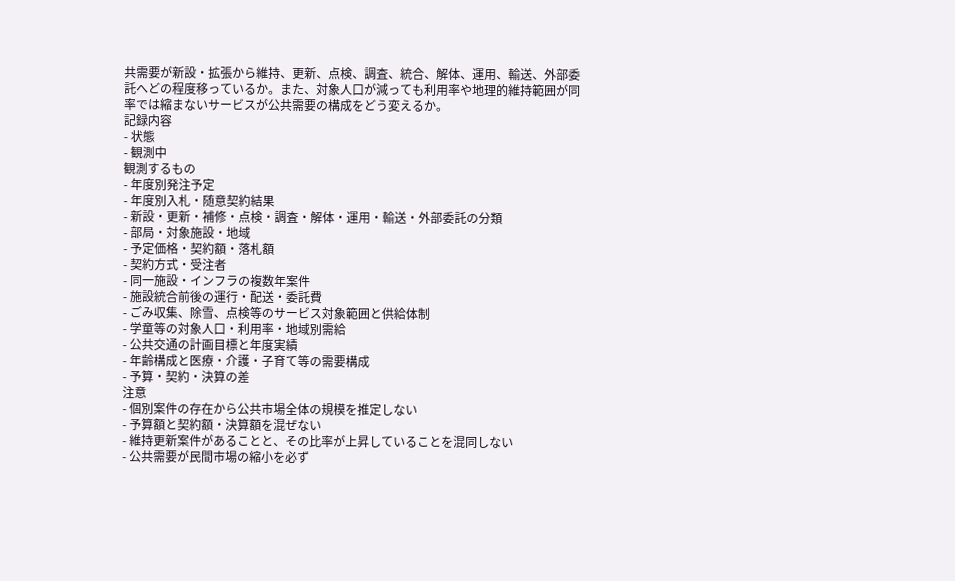共需要が新設・拡張から維持、更新、点検、調査、統合、解体、運用、輸送、外部委託へどの程度移っているか。また、対象人口が減っても利用率や地理的維持範囲が同率では縮まないサービスが公共需要の構成をどう変えるか。
記録内容
- 状態
- 観測中
観測するもの
- 年度別発注予定
- 年度別入札・随意契約結果
- 新設・更新・補修・点検・調査・解体・運用・輸送・外部委託の分類
- 部局・対象施設・地域
- 予定価格・契約額・落札額
- 契約方式・受注者
- 同一施設・インフラの複数年案件
- 施設統合前後の運行・配送・委託費
- ごみ収集、除雪、点検等のサービス対象範囲と供給体制
- 学童等の対象人口・利用率・地域別需給
- 公共交通の計画目標と年度実績
- 年齢構成と医療・介護・子育て等の需要構成
- 予算・契約・決算の差
注意
- 個別案件の存在から公共市場全体の規模を推定しない
- 予算額と契約額・決算額を混ぜない
- 維持更新案件があることと、その比率が上昇していることを混同しない
- 公共需要が民間市場の縮小を必ず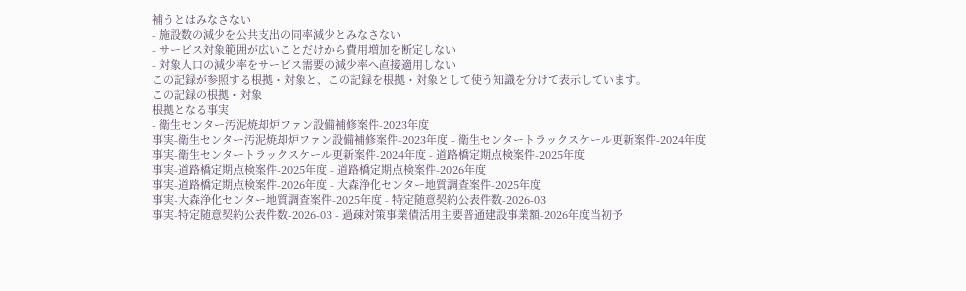補うとはみなさない
- 施設数の減少を公共支出の同率減少とみなさない
- サービス対象範囲が広いことだけから費用増加を断定しない
- 対象人口の減少率をサービス需要の減少率へ直接適用しない
この記録が参照する根拠・対象と、この記録を根拠・対象として使う知識を分けて表示しています。
この記録の根拠・対象
根拠となる事実
- 衛生センター汚泥焼却炉ファン設備補修案件-2023年度
事実-衛生センター汚泥焼却炉ファン設備補修案件-2023年度 - 衛生センタートラックスケール更新案件-2024年度
事実-衛生センタートラックスケール更新案件-2024年度 - 道路橋定期点検案件-2025年度
事実-道路橋定期点検案件-2025年度 - 道路橋定期点検案件-2026年度
事実-道路橋定期点検案件-2026年度 - 大森浄化センター地質調査案件-2025年度
事実-大森浄化センター地質調査案件-2025年度 - 特定随意契約公表件数-2026-03
事実-特定随意契約公表件数-2026-03 - 過疎対策事業債活用主要普通建設事業額-2026年度当初予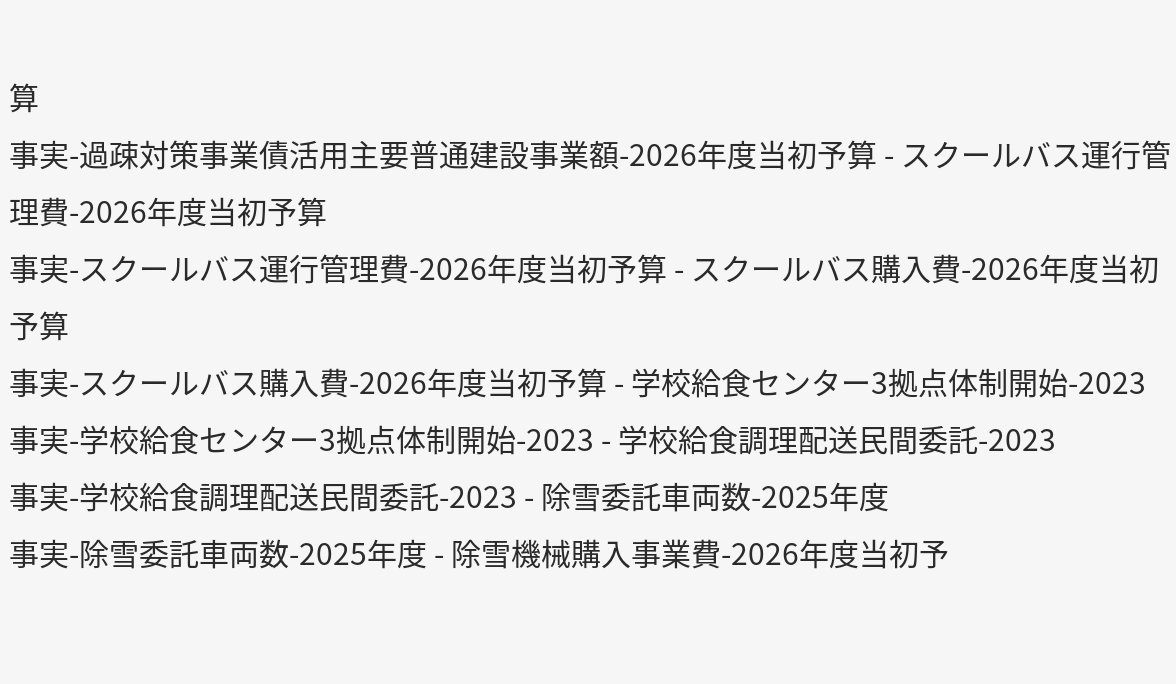算
事実-過疎対策事業債活用主要普通建設事業額-2026年度当初予算 - スクールバス運行管理費-2026年度当初予算
事実-スクールバス運行管理費-2026年度当初予算 - スクールバス購入費-2026年度当初予算
事実-スクールバス購入費-2026年度当初予算 - 学校給食センター3拠点体制開始-2023
事実-学校給食センター3拠点体制開始-2023 - 学校給食調理配送民間委託-2023
事実-学校給食調理配送民間委託-2023 - 除雪委託車両数-2025年度
事実-除雪委託車両数-2025年度 - 除雪機械購入事業費-2026年度当初予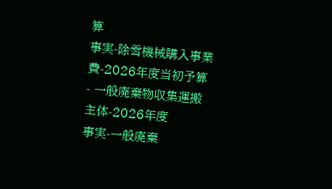算
事実-除雪機械購入事業費-2026年度当初予算 - 一般廃棄物収集運搬主体-2026年度
事実-一般廃棄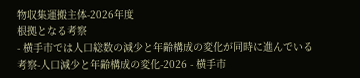物収集運搬主体-2026年度
根拠となる考察
- 横手市では人口総数の減少と年齢構成の変化が同時に進んでいる
考察-人口減少と年齢構成の変化-2026 - 横手市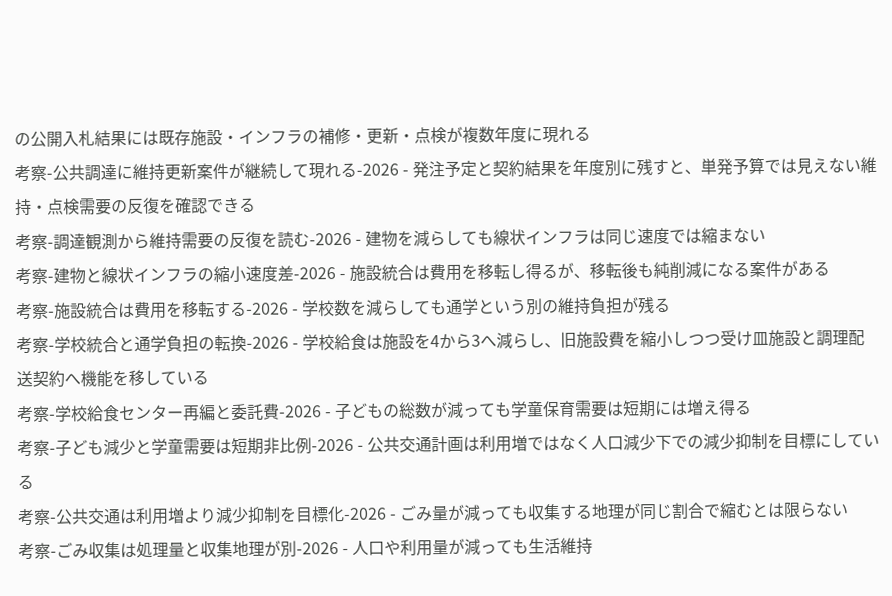の公開入札結果には既存施設・インフラの補修・更新・点検が複数年度に現れる
考察-公共調達に維持更新案件が継続して現れる-2026 - 発注予定と契約結果を年度別に残すと、単発予算では見えない維持・点検需要の反復を確認できる
考察-調達観測から維持需要の反復を読む-2026 - 建物を減らしても線状インフラは同じ速度では縮まない
考察-建物と線状インフラの縮小速度差-2026 - 施設統合は費用を移転し得るが、移転後も純削減になる案件がある
考察-施設統合は費用を移転する-2026 - 学校数を減らしても通学という別の維持負担が残る
考察-学校統合と通学負担の転換-2026 - 学校給食は施設を4から3へ減らし、旧施設費を縮小しつつ受け皿施設と調理配送契約へ機能を移している
考察-学校給食センター再編と委託費-2026 - 子どもの総数が減っても学童保育需要は短期には増え得る
考察-子ども減少と学童需要は短期非比例-2026 - 公共交通計画は利用増ではなく人口減少下での減少抑制を目標にしている
考察-公共交通は利用増より減少抑制を目標化-2026 - ごみ量が減っても収集する地理が同じ割合で縮むとは限らない
考察-ごみ収集は処理量と収集地理が別-2026 - 人口や利用量が減っても生活維持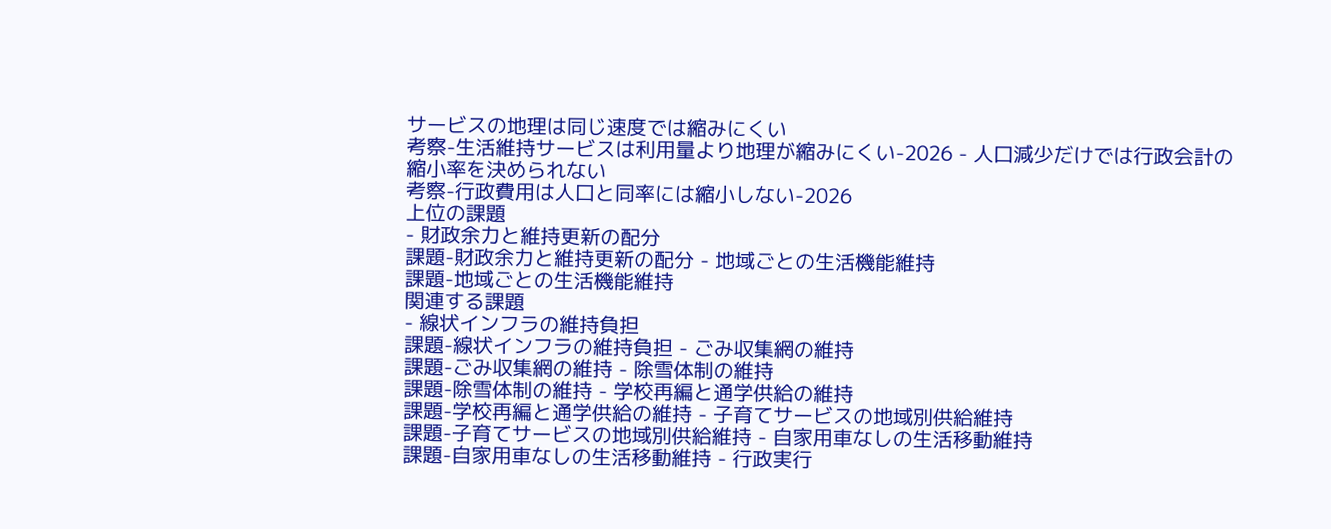サービスの地理は同じ速度では縮みにくい
考察-生活維持サービスは利用量より地理が縮みにくい-2026 - 人口減少だけでは行政会計の縮小率を決められない
考察-行政費用は人口と同率には縮小しない-2026
上位の課題
- 財政余力と維持更新の配分
課題-財政余力と維持更新の配分 - 地域ごとの生活機能維持
課題-地域ごとの生活機能維持
関連する課題
- 線状インフラの維持負担
課題-線状インフラの維持負担 - ごみ収集網の維持
課題-ごみ収集網の維持 - 除雪体制の維持
課題-除雪体制の維持 - 学校再編と通学供給の維持
課題-学校再編と通学供給の維持 - 子育てサービスの地域別供給維持
課題-子育てサービスの地域別供給維持 - 自家用車なしの生活移動維持
課題-自家用車なしの生活移動維持 - 行政実行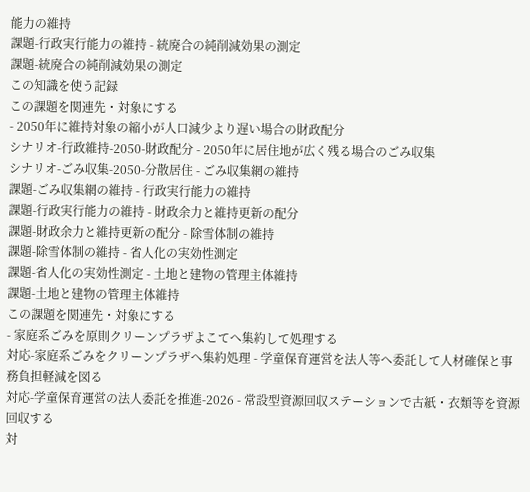能力の維持
課題-行政実行能力の維持 - 統廃合の純削減効果の測定
課題-統廃合の純削減効果の測定
この知識を使う記録
この課題を関連先・対象にする
- 2050年に維持対象の縮小が人口減少より遅い場合の財政配分
シナリオ-行政維持-2050-財政配分 - 2050年に居住地が広く残る場合のごみ収集
シナリオ-ごみ収集-2050-分散居住 - ごみ収集網の維持
課題-ごみ収集網の維持 - 行政実行能力の維持
課題-行政実行能力の維持 - 財政余力と維持更新の配分
課題-財政余力と維持更新の配分 - 除雪体制の維持
課題-除雪体制の維持 - 省人化の実効性測定
課題-省人化の実効性測定 - 土地と建物の管理主体維持
課題-土地と建物の管理主体維持
この課題を関連先・対象にする
- 家庭系ごみを原則クリーンプラザよこてへ集約して処理する
対応-家庭系ごみをクリーンプラザへ集約処理 - 学童保育運営を法人等へ委託して人材確保と事務負担軽減を図る
対応-学童保育運営の法人委託を推進-2026 - 常設型資源回収ステーションで古紙・衣類等を資源回収する
対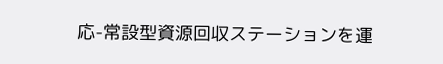応-常設型資源回収ステーションを運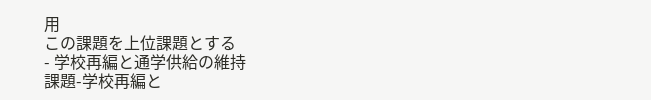用
この課題を上位課題とする
- 学校再編と通学供給の維持
課題-学校再編と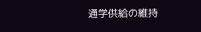通学供給の維持